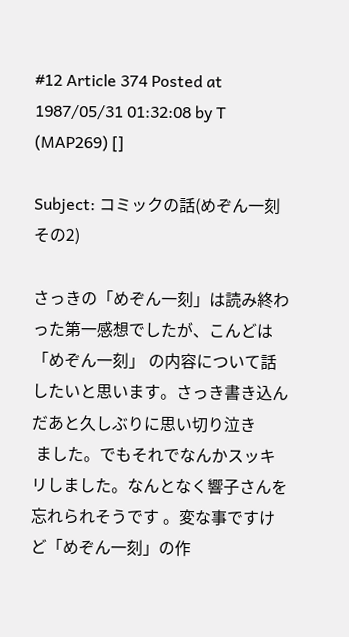#12 Article 374 Posted at 1987/05/31 01:32:08 by T (MAP269) []

Subject: コミックの話(めぞん一刻その2)

さっきの「めぞん一刻」は読み終わった第一感想でしたが、こんどは「めぞん一刻」 の内容について話したいと思います。さっき書き込んだあと久しぶりに思い切り泣き
 ました。でもそれでなんかスッキリしました。なんとなく響子さんを忘れられそうです 。変な事ですけど「めぞん一刻」の作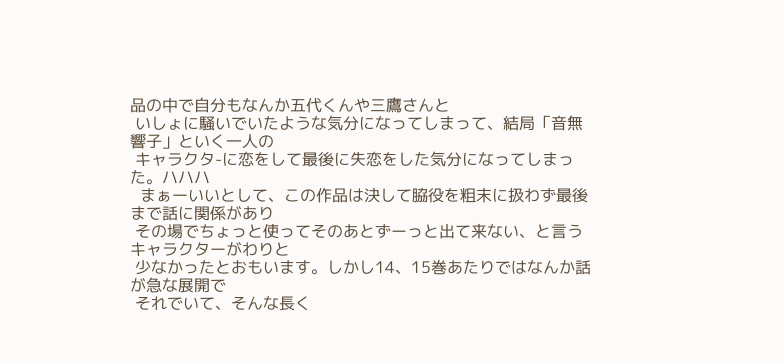品の中で自分もなんか五代くんや三鷹さんと
 いしょに騒いでいたような気分になってしまって、結局「音無響子」といく一人の
 キャラクタ-に恋をして最後に失恋をした気分になってしまった。ハハハ
  まぁーいいとして、この作品は決して脇役を粗末に扱わず最後まで話に関係があり
 その場でちょっと使ってそのあとずーっと出て来ない、と言うキャラクターがわりと
 少なかったとおもいます。しかし14、15巻あたりではなんか話が急な展開で
 それでいて、そんな長く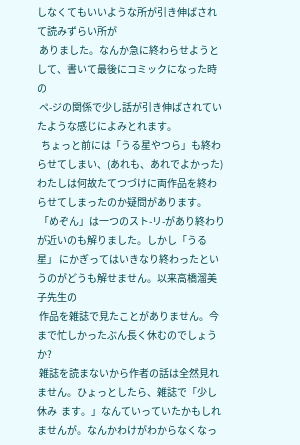しなくてもいいような所が引き伸ばされて読みずらい所が
 ありました。なんか急に終わらせようとして、書いて最後にコミックになった時の
 ペ-ジの関係で少し話が引き伸ばされていたような感じによみとれます。
  ちょっと前には「うる星やつら」も終わらせてしまい、(あれも、あれでよかった) わたしは何故たてつづけに両作品を終わらせてしまったのか疑問があります。
 「めぞん」は一つのスト-リ-があり終わりが近いのも解りました。しかし「うる星」 にかぎってはいきなり終わったというのがどうも解せません。以来高橋溜美子先生の
 作品を雑誌で見たことがありません。今まで忙しかったぶん長く休むのでしょうか?
 雑誌を読まないから作者の話は全然見れません。ひょっとしたら、雑誌で「少し休み  ます。」なんていっていたかもしれませんが。なんかわけがわからなくなっ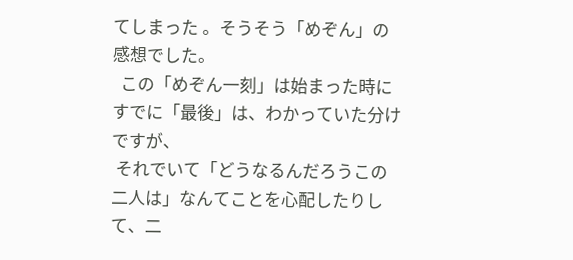てしまった 。そうそう「めぞん」の感想でした。
  この「めぞん一刻」は始まった時にすでに「最後」は、わかっていた分けですが、
 それでいて「どうなるんだろうこの二人は」なんてことを心配したりして、二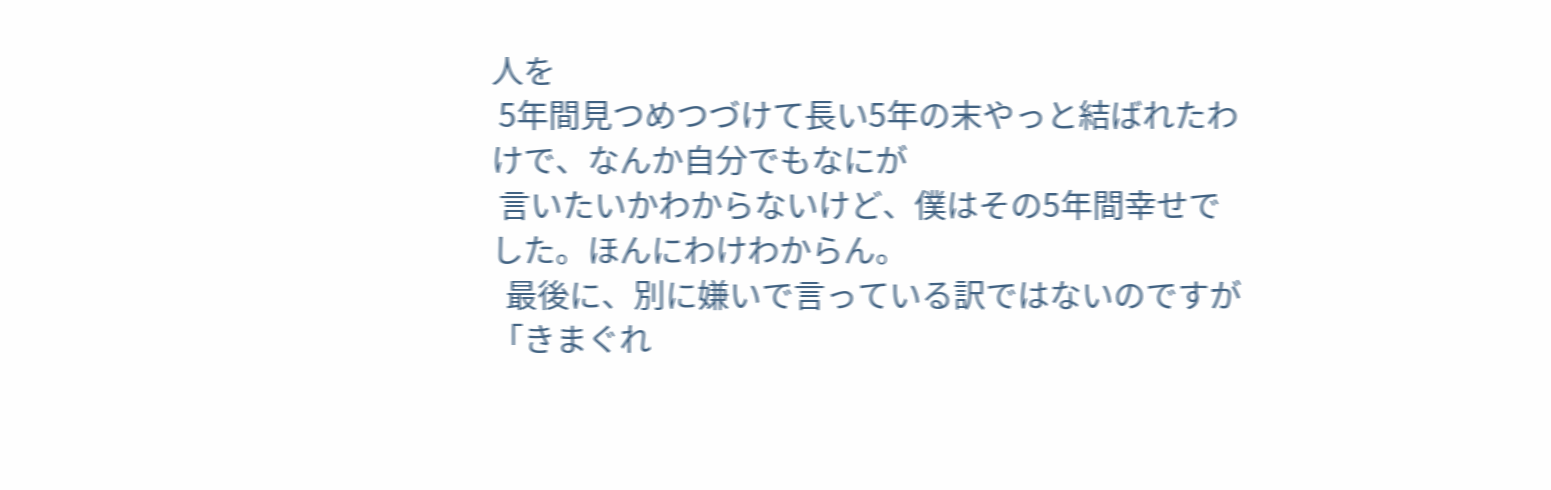人を
 5年間見つめつづけて長い5年の末やっと結ばれたわけで、なんか自分でもなにが
 言いたいかわからないけど、僕はその5年間幸せでした。ほんにわけわからん。
  最後に、別に嫌いで言っている訳ではないのですが「きまぐれ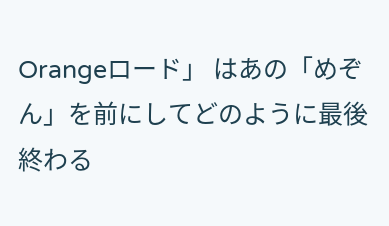Orangeロード」 はあの「めぞん」を前にしてどのように最後終わる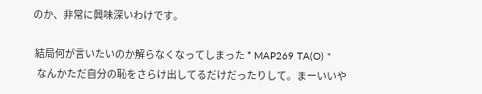のか、非常に興味深いわけです。

 結局何が言いたいのか解らなくなってしまった * MAP269 TA(O) *
  なんかただ自分の恥をさらけ出してるだけだったりして。まーいいや